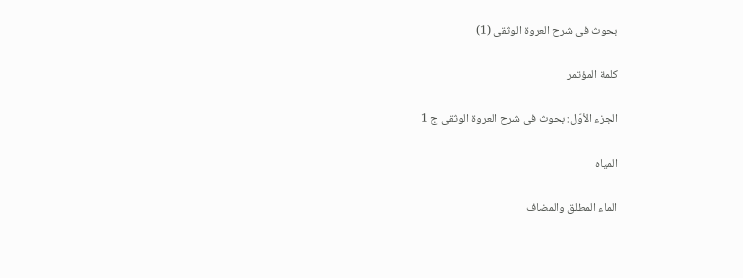بحوث فی شرح العروة الوثقی (1)

كلمة المؤتمر

الجزء الأوّل: بحوث فى شرح العروة الوثقى ج 1

المياه

الماء المطلق والمضاف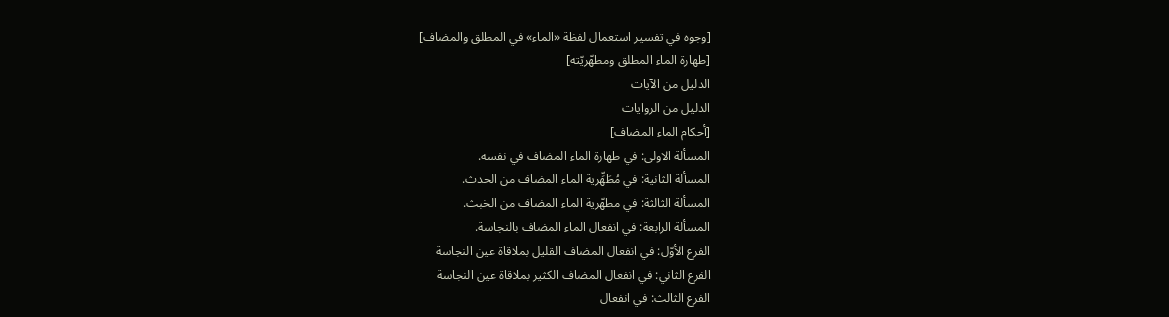[وجوه في تفسير استعمال لفظة «الماء» في المطلق والمضاف]
[طهارة الماء المطلق ومطهّريّته]
الدليل من الآيات
الدليل من الروايات
[أحكام الماء المضاف]
المسألة الاولى: في طهارة الماء المضاف في نفسه.
المسألة الثانية: في مُطَهِّرية الماء المضاف من الحدث.
المسألة الثالثة: في مطهّرية الماء المضاف من الخبث.
المسألة الرابعة: في انفعال الماء المضاف بالنجاسة.
الفرع الأوّل: في انفعال المضاف القليل بملاقاة عين النجاسة
الفرع الثاني: في انفعال المضاف الكثير بملاقاة عين النجاسة
الفرع الثالث: في انفعال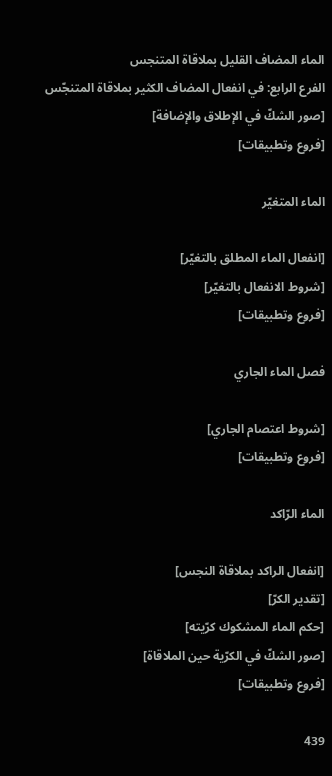الماء المضاف القليل بملاقاة المتنجس
الفرع الرابع: في انفعال المضاف الكثير بملاقاة المتنجّس
[صور الشكّ في الإطلاق والإضافة]
[فروع وتطبيقات]

الماء المتغيّر

[انفعال الماء المطلق بالتغيّر]
[شروط الانفعال بالتغيّر]
[فروع وتطبيقات]

فصل الماء الجاري

[شروط اعتصام الجاري]
[فروع وتطبيقات]

الماء الرّاكد

[انفعال الراكد بملاقاة النجس]
[تقدير الكرّ]
[حكم الماء المشكوك كرّيته]
[صور الشكّ في الكرّية حين الملاقاة]
[فروع وتطبيقات]

439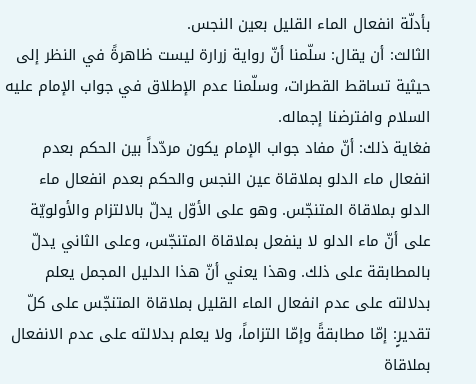بأدلّة انفعال الماء القليل بعين النجس.
الثالث: أن يقال: سلّمنا أنّ رواية زرارة ليست ظاهرةً في النظر إلى حيثية تساقط القطرات، وسلّمنا عدم الإطلاق في جواب الإمام عليه السلام وافترضنا إجماله.
فغاية ذلك: أنّ مفاد جواب الإمام يكون مردّداً بين الحكم بعدم انفعال ماء الدلو بملاقاة عين النجس والحكم بعدم انفعال ماء الدلو بملاقاة المتنجّس. وهو على الأوّل يدلّ بالالتزام والأولويّة على أنّ ماء الدلو لا ينفعل بملاقاة المتنجّس، وعلى الثاني يدلّ بالمطابقة على ذلك. وهذا يعني أنّ هذا الدليل المجمل يعلم بدلالته على عدم انفعال الماء القليل بملاقاة المتنجّس على كلّ تقديرٍ: إمّا مطابقةً وإمّا التزاماً، ولا يعلم بدلالته على عدم الانفعال بملاقاة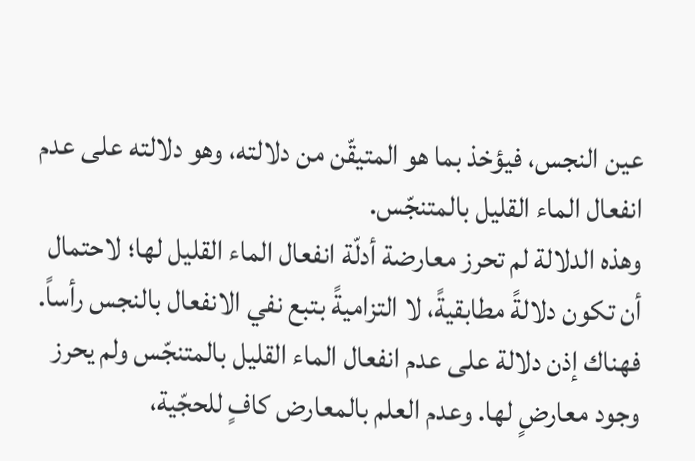عين النجس، فيؤخذ بما هو المتيقّن من دلالته، وهو دلالته على عدم انفعال الماء القليل بالمتنجّس.
وهذه الدلالة لم تحرز معارضة أدلّة انفعال الماء القليل لها؛ لاحتمال أن تكون دلالةً مطابقيةً، لا التزاميةً بتبع نفي الانفعال بالنجس رأساً.
فهناك إذن دلالة على عدم انفعال الماء القليل بالمتنجّس ولم يحرز وجود معارضٍ لها. وعدم العلم بالمعارض كافٍ للحجّية،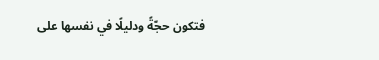فتكون حجّةً ودليلًا في نفسها على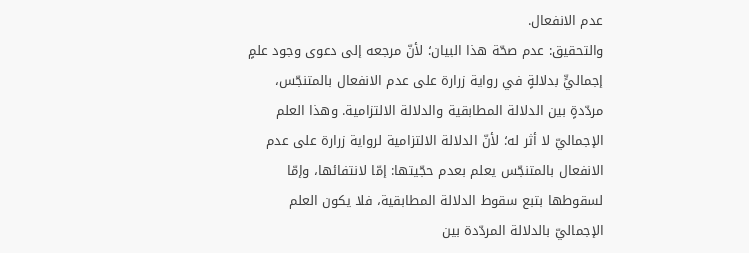عدم الانفعال.
والتحقيق: عدم صحّة هذا البيان؛ لأنّ مرجعه إلى دعوى وجود علمٍ إجماليٍّ بدلالةٍ في رواية زرارة على عدم الانفعال بالمتنجّس، مردّدةٍ بين الدلالة المطابقية والدلالة الالتزامية. وهذا العلم الإجماليّ لا أثر له؛ لأنّ الدلالة الالتزامية لرواية زرارة على عدم الانفعال بالمتنجّس يعلم بعدم حجّيتها: إمّا لانتفائها، وإمّا لسقوطها بتبع سقوط الدلالة المطابقية، فلا يكون العلم الإجماليّ بالدلالة المردّدة بين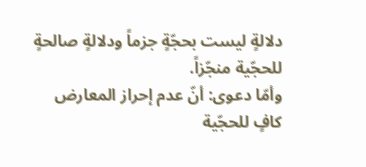دلالةٍ ليست بحجّةٍ جزماً ودلالةٍ صالحةٍ للحجّية منجّزاً.
وأمّا دعوى: أنّ عدم إحراز المعارض كافٍ للحجّية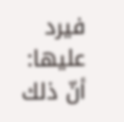فيرد عليها: أنّ ذلك